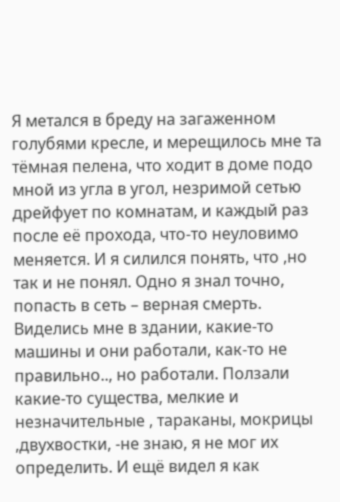Я метался в бреду на загаженном голубями кресле, и мерещилось мне та тёмная пелена, что ходит в доме подо мной из угла в угол, незримой сетью дрейфует по комнатам, и каждый раз после её прохода, что-то неуловимо меняется. И я силился понять, что ,но так и не понял. Одно я знал точно, попасть в сеть – верная смерть. Виделись мне в здании, какие-то машины и они работали, как-то не правильно.., но работали. Ползали какие-то существа, мелкие и незначительные , тараканы, мокрицы ,двухвостки, -не знаю, я не мог их определить. И ещё видел я как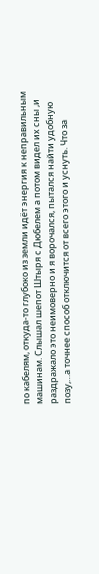по кабелям, откуда-то глубоко из земли идёт энергия к неправильным машинам. Слышал шепот Штыря с Дюбелем а потом видел их сны ,и раздражало это неимоверно и я ворочался, пытался найти удобную позу,…а точнее способ отключится от всего этого и уснуть. Что за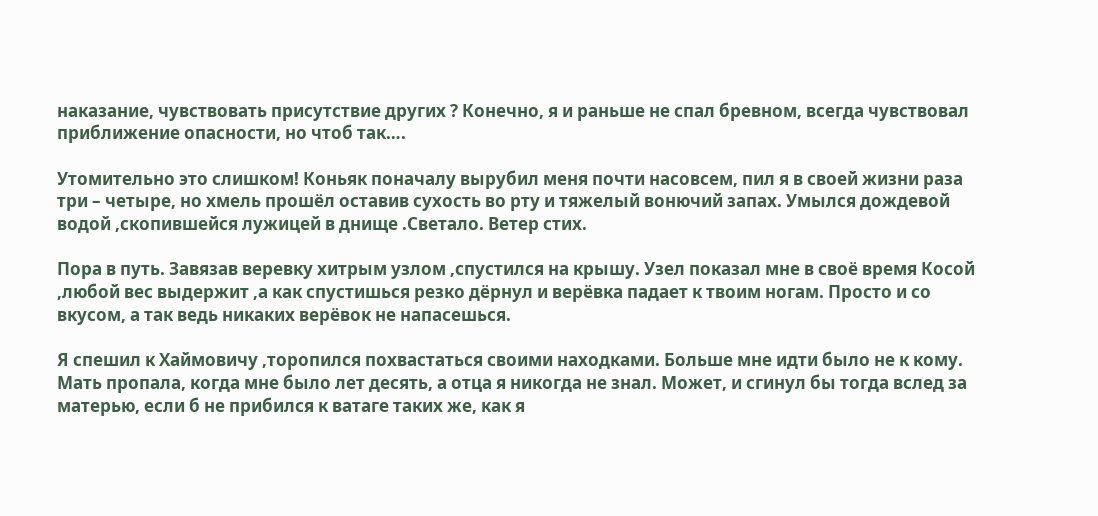наказание, чувствовать присутствие других ? Конечно, я и раньше не спал бревном, всегда чувствовал приближение опасности, но чтоб так….

Утомительно это слишком! Коньяк поначалу вырубил меня почти насовсем, пил я в своей жизни раза три – четыре, но хмель прошёл оставив сухость во рту и тяжелый вонючий запах. Умылся дождевой водой ,скопившейся лужицей в днище .Светало. Ветер стих.

Пора в путь. Завязав веревку хитрым узлом ,спустился на крышу. Узел показал мне в своё время Косой ,любой вес выдержит ,а как спустишься резко дёрнул и верёвка падает к твоим ногам. Просто и со вкусом, а так ведь никаких верёвок не напасешься.

Я спешил к Хаймовичу ,торопился похвастаться своими находками. Больше мне идти было не к кому. Мать пропала, когда мне было лет десять, а отца я никогда не знал. Может, и сгинул бы тогда вслед за матерью, если б не прибился к ватаге таких же, как я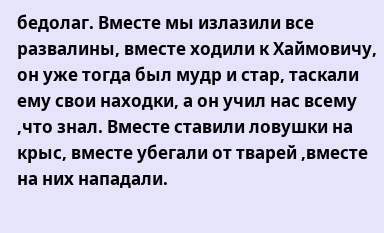бедолаг. Вместе мы излазили все развалины, вместе ходили к Хаймовичу, он уже тогда был мудр и стар, таскали ему свои находки, а он учил нас всему ,что знал. Вместе ставили ловушки на крыс, вместе убегали от тварей ,вместе на них нападали.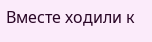Вместе ходили к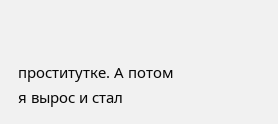проститутке. А потом я вырос и стал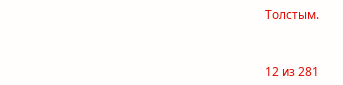Толстым.



12 из 281